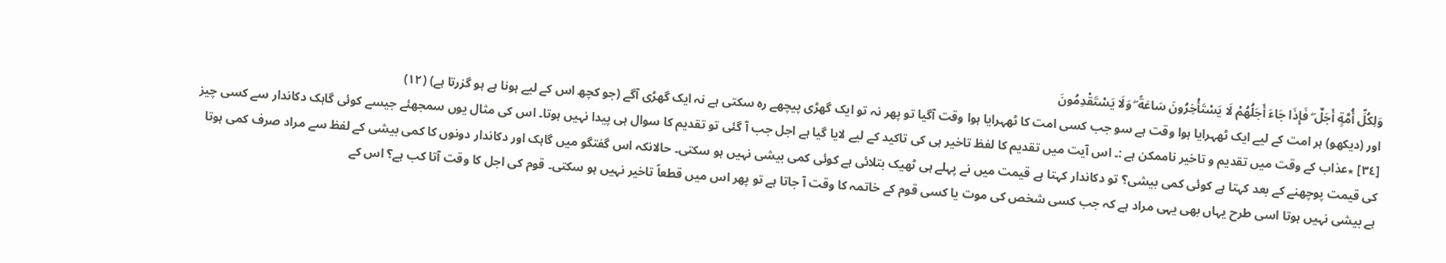وَلِكُلِّ أُمَّةٍ أَجَلٌ ۖ فَإِذَا جَاءَ أَجَلُهُمْ لَا يَسْتَأْخِرُونَ سَاعَةً ۖ وَلَا يَسْتَقْدِمُونَ
اور (دیکھو) ہر امت کے لیے ایک ٹھہرایا ہوا وقت ہے سو جب کسی امت کا ٹھہرایا ہوا وقت آگیا تو پھر نہ تو ایک گھڑی پیچھے رہ سکتی ہے نہ ایک گھڑی آگے (جو کچھ اس کے لیے ہونا ہے ہو گزرتا ہے) (١٢)
[٣٤] ٭عذاب کے وقت میں تقدیم و تاخیر ناممکن ہے :۔ اس آیت میں تقدیم کا لفظ تاخیر ہی کی تاکید کے لیے لایا گیا ہے اجل جب آ گئی تو تقدیم کا سوال ہی پیدا نہیں ہوتا۔ اس کی مثال یوں سمجھئے جیسے کوئی گاہک دکاندار سے کسی چیز کی قیمت پوچھنے کے بعد کہتا ہے کوئی کمی بیشی؟ تو دکاندار کہتا ہے قیمت میں نے پہلے ہی ٹھیک بتلائی ہے کوئی کمی بیشی نہیں ہو سکتی۔ حالانکہ اس گفتگو میں گاہک اور دکاندار دونوں کا کمی بیشی کے لفظ سے مراد صرف کمی ہوتا ہے بیشی نہیں ہوتا اسی طرح یہاں بھی یہی مراد ہے کہ جب کسی شخص کی موت یا کسی قوم کے خاتمہ کا وقت آ جاتا ہے تو پھر اس میں قطعاً تاخیر نہیں ہو سکتی۔ قوم کی اجل کا وقت آتا کب ہے؟ اس کے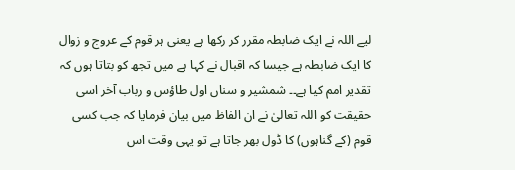لیے اللہ نے ایک ضابطہ مقرر کر رکھا ہے یعنی ہر قوم کے عروج و زوال کا ایک ضابطہ ہے جیسا کہ اقبال نے کہا ہے میں تجھ کو بتاتا ہوں کہ تقدیر امم کیا ہے۔۔ شمشیر و سناں اول طاؤس و رباب آخر اسی حقیقت کو اللہ تعالیٰ نے ان الفاظ میں بیان فرمایا کہ جب کسی قوم (کے گناہوں) کا ڈول بھر جاتا ہے تو یہی وقت اس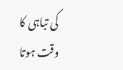کی تباہی کا وقت ہوتا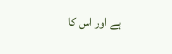ہے اور اس کا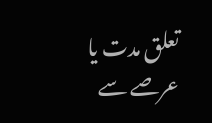تعلق مدت یا عرصے سے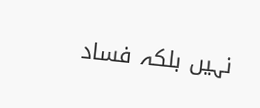نہیں بلکہ فساد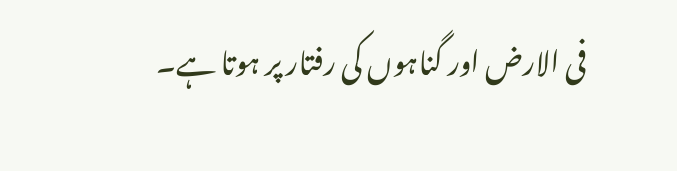فی الارض اور گناہوں کی رفتار پر ہوتا ہے۔